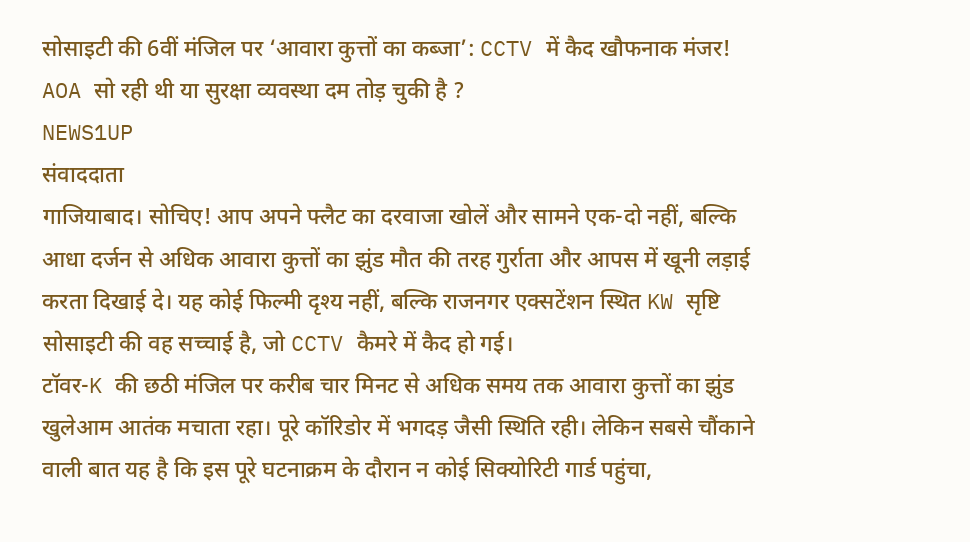सोसाइटी की 6वीं मंजिल पर ‘आवारा कुत्तों का कब्जा’: CCTV में कैद खौफनाक मंजर!
AOA सो रही थी या सुरक्षा व्यवस्था दम तोड़ चुकी है ?
NEWS1UP
संवाददाता
गाजियाबाद। सोचिए! आप अपने फ्लैट का दरवाजा खोलें और सामने एक-दो नहीं, बल्कि आधा दर्जन से अधिक आवारा कुत्तों का झुंड मौत की तरह गुर्राता और आपस में खूनी लड़ाई करता दिखाई दे। यह कोई फिल्मी दृश्य नहीं, बल्कि राजनगर एक्सटेंशन स्थित KW सृष्टि सोसाइटी की वह सच्चाई है, जो CCTV कैमरे में कैद हो गई।
टॉवर-K की छठी मंजिल पर करीब चार मिनट से अधिक समय तक आवारा कुत्तों का झुंड खुलेआम आतंक मचाता रहा। पूरे कॉरिडोर में भगदड़ जैसी स्थिति रही। लेकिन सबसे चौंकाने वाली बात यह है कि इस पूरे घटनाक्रम के दौरान न कोई सिक्योरिटी गार्ड पहुंचा,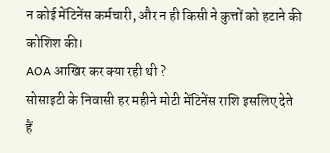न कोई मेंटिनेंस कर्मचारी, और न ही किसी ने कुत्तों को हटाने की कोशिश की।
AOA आखिर कर क्या रही थी ?
सोसाइटी के निवासी हर महीने मोटी मेंटिनेंस राशि इसलिए देते हैं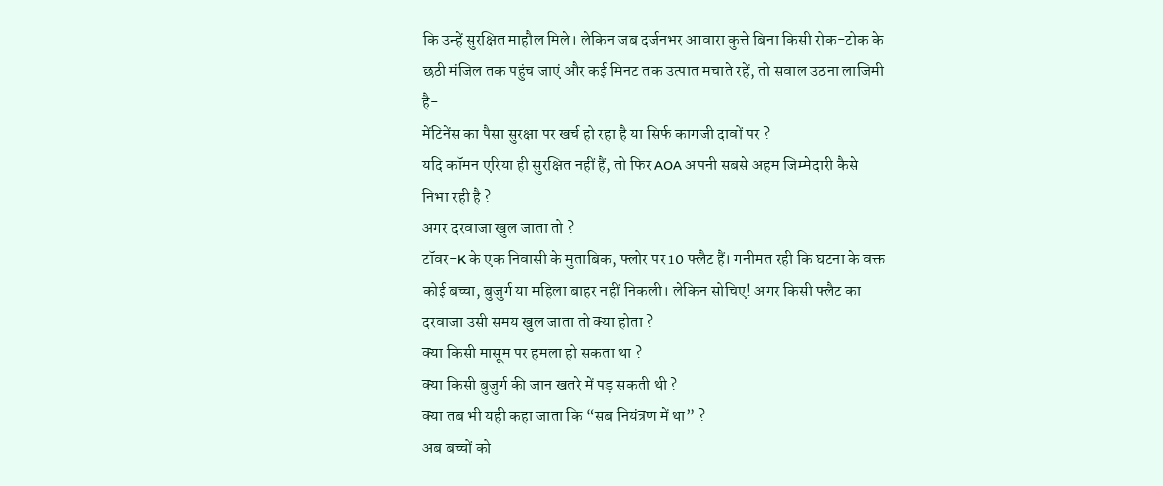कि उन्हें सुरक्षित माहौल मिले। लेकिन जब दर्जनभर आवारा कुत्ते बिना किसी रोक-टोक के छठी मंजिल तक पहुंच जाएं और कई मिनट तक उत्पात मचाते रहें, तो सवाल उठना लाजिमी है-
मेंटिनेंस का पैसा सुरक्षा पर खर्च हो रहा है या सिर्फ कागजी दावों पर ?
यदि कॉमन एरिया ही सुरक्षित नहीं हैं, तो फिर AOA अपनी सबसे अहम जिम्मेदारी कैसे निभा रही है ?
अगर दरवाजा खुल जाता तो ?
टॉवर-K के एक निवासी के मुताबिक, फ्लोर पर 10 फ्लैट हैं। गनीमत रही कि घटना के वक्त कोई बच्चा, बुजुर्ग या महिला बाहर नहीं निकली। लेकिन सोचिए! अगर किसी फ्लैट का दरवाजा उसी समय खुल जाता तो क्या होता ?
क्या किसी मासूम पर हमला हो सकता था ?
क्या किसी बुजुर्ग की जान खतरे में पड़ सकती थी ?
क्या तब भी यही कहा जाता कि “सब नियंत्रण में था” ?
अब बच्चों को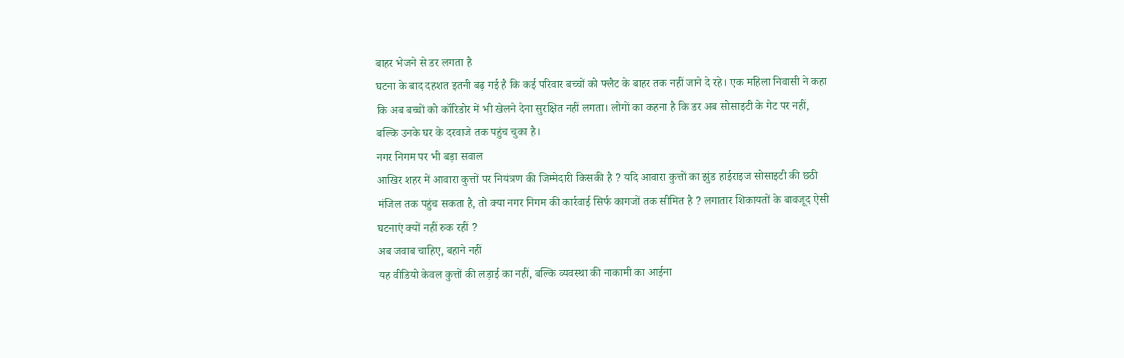बाहर भेजने से डर लगता है
घटना के बाद दहशत इतनी बढ़ गई है कि कई परिवार बच्चों को फ्लैट के बाहर तक नहीं जाने दे रहे। एक महिला निवासी ने कहा कि अब बच्चों को कॉरिडोर में भी खेलने देना सुरक्षित नहीं लगता। लोगों का कहना है कि डर अब सोसाइटी के गेट पर नहीं, बल्कि उनके घर के दरवाजे तक पहुंच चुका है।
नगर निगम पर भी बड़ा सवाल
आखिर शहर में आवारा कुत्तों पर नियंत्रण की जिम्मेदारी किसकी है ? यदि आवारा कुत्तों का झुंड हाईराइज सोसाइटी की छठी मंजिल तक पहुंच सकता है, तो क्या नगर निगम की कार्रवाई सिर्फ कागजों तक सीमित है ? लगातार शिकायतों के बावजूद ऐसी घटनाएं क्यों नहीं रुक रहीं ?
अब जवाब चाहिए, बहाने नहीं
यह वीडियो केवल कुत्तों की लड़ाई का नहीं, बल्कि व्यवस्था की नाकामी का आईना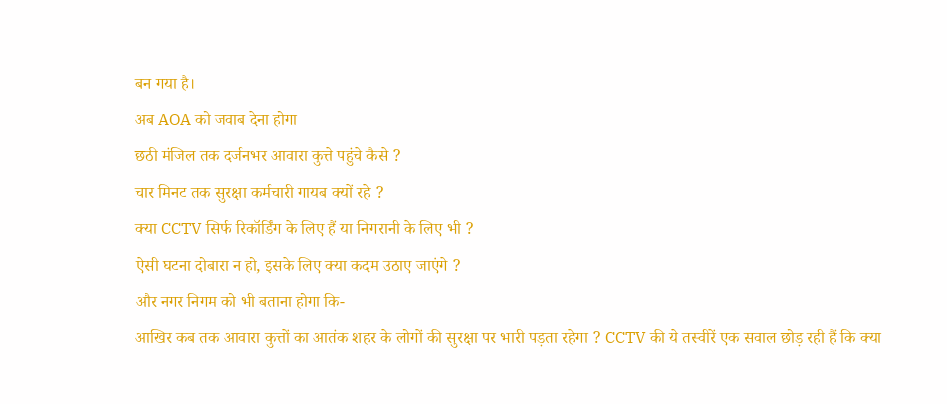बन गया है।
अब AOA को जवाब देना होगा
छठी मंजिल तक दर्जनभर आवारा कुत्ते पहुंचे कैसे ?
चार मिनट तक सुरक्षा कर्मचारी गायब क्यों रहे ?
क्या CCTV सिर्फ रिकॉर्डिंग के लिए हैं या निगरानी के लिए भी ?
ऐसी घटना दोबारा न हो, इसके लिए क्या कदम उठाए जाएंगे ?
और नगर निगम को भी बताना होगा कि-
आखिर कब तक आवारा कुत्तों का आतंक शहर के लोगों की सुरक्षा पर भारी पड़ता रहेगा ? CCTV की ये तस्वीरें एक सवाल छोड़ रही हैं कि क्या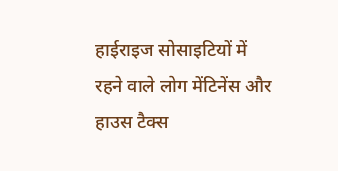हाईराइज सोसाइटियों में रहने वाले लोग मेंटिनेंस और हाउस टैक्स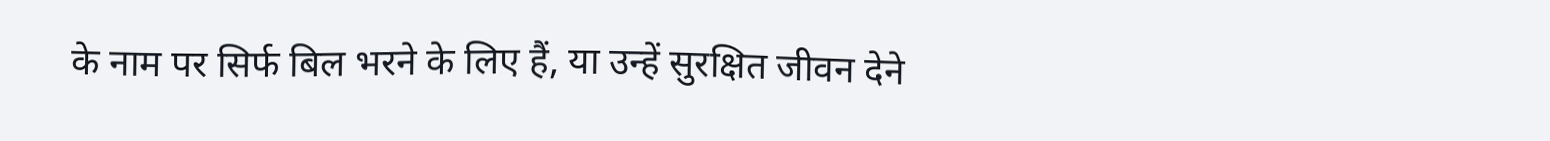के नाम पर सिर्फ बिल भरने के लिए हैं, या उन्हें सुरक्षित जीवन देने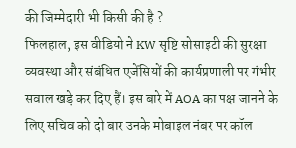की जिम्मेदारी भी किसी की है ?
फिलहाल, इस वीडियो ने KW सृष्टि सोसाइटी की सुरक्षा व्यवस्था और संबंधित एजेंसियों की कार्यप्रणाली पर गंभीर सवाल खड़े कर दिए हैं। इस बारे में AOA का पक्ष जानने के लिए सचिव को दो बार उनके मोबाइल नंबर पर कॉल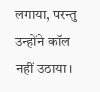लगाया, परन्तु उन्होंने कॉल नहीं उठाया।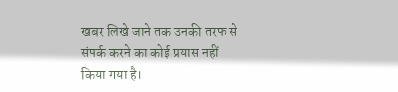खबर लिखे जाने तक उनकी तरफ से संपर्क करने का कोई प्रयास नहीं किया गया है।